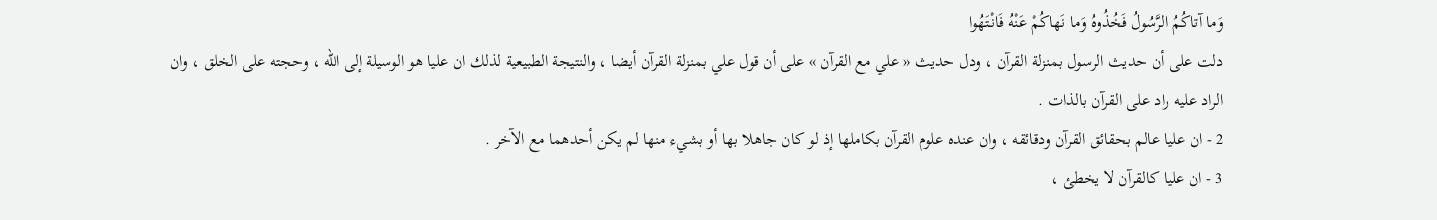وَما آتاكُمُ الرَّسُولُ فَخُذُوهُ وَما نَهاكُمْ عَنْهُ فَانْتَهُوا
دلت على أن حديث الرسول بمنزلة القرآن ، ودل حديث « علي مع القرآن » على أن قول علي بمنزلة القرآن أيضا ، والنتيجة الطبيعية لذلك ان عليا هو الوسيلة إلى اللّه ، وحجته على الخلق ، وان الراد عليه راد على القرآن بالذات .
2 - ان عليا عالم بحقائق القرآن ودقائقه ، وان عنده علوم القرآن بكاملها إذ لو كان جاهلا بها أو بشيء منها لم يكن أحدهما مع الآخر .
3 - ان عليا كالقرآن لا يخطئ ،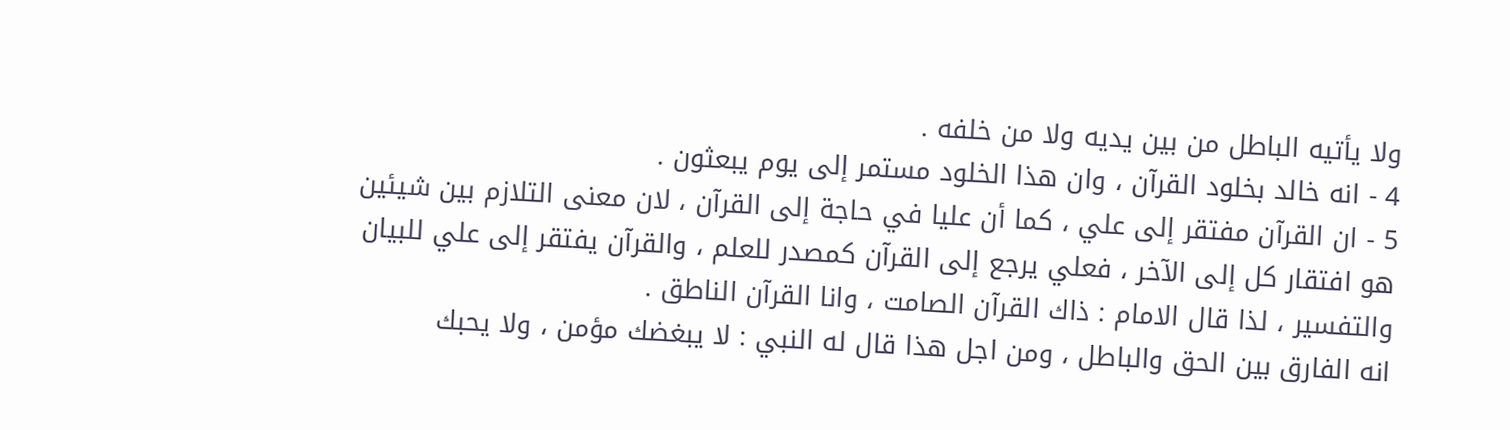ولا يأتيه الباطل من بين يديه ولا من خلفه .
4 - انه خالد بخلود القرآن ، وان هذا الخلود مستمر إلى يوم يبعثون .
5 - ان القرآن مفتقر إلى علي ، كما أن عليا في حاجة إلى القرآن ، لان معنى التلازم بين شيئين هو افتقار كل إلى الآخر ، فعلي يرجع إلى القرآن كمصدر للعلم ، والقرآن يفتقر إلى علي للبيان والتفسير ، لذا قال الامام : ذاك القرآن الصامت ، وانا القرآن الناطق .
انه الفارق بين الحق والباطل ، ومن اجل هذا قال له النبي : لا يبغضك مؤمن ، ولا يحبك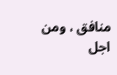منافق ، ومن اجل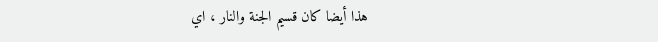هذا أيضا كان قسيم الجنة والنار ، اي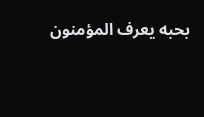بحبه يعرف المؤمنون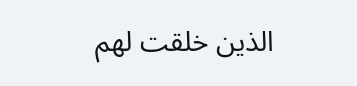الذين خلقت لهم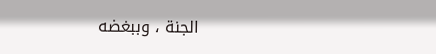الجنة ، وببغضه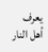يعرف أهل النار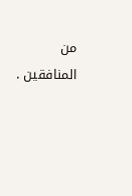من المنافقين .